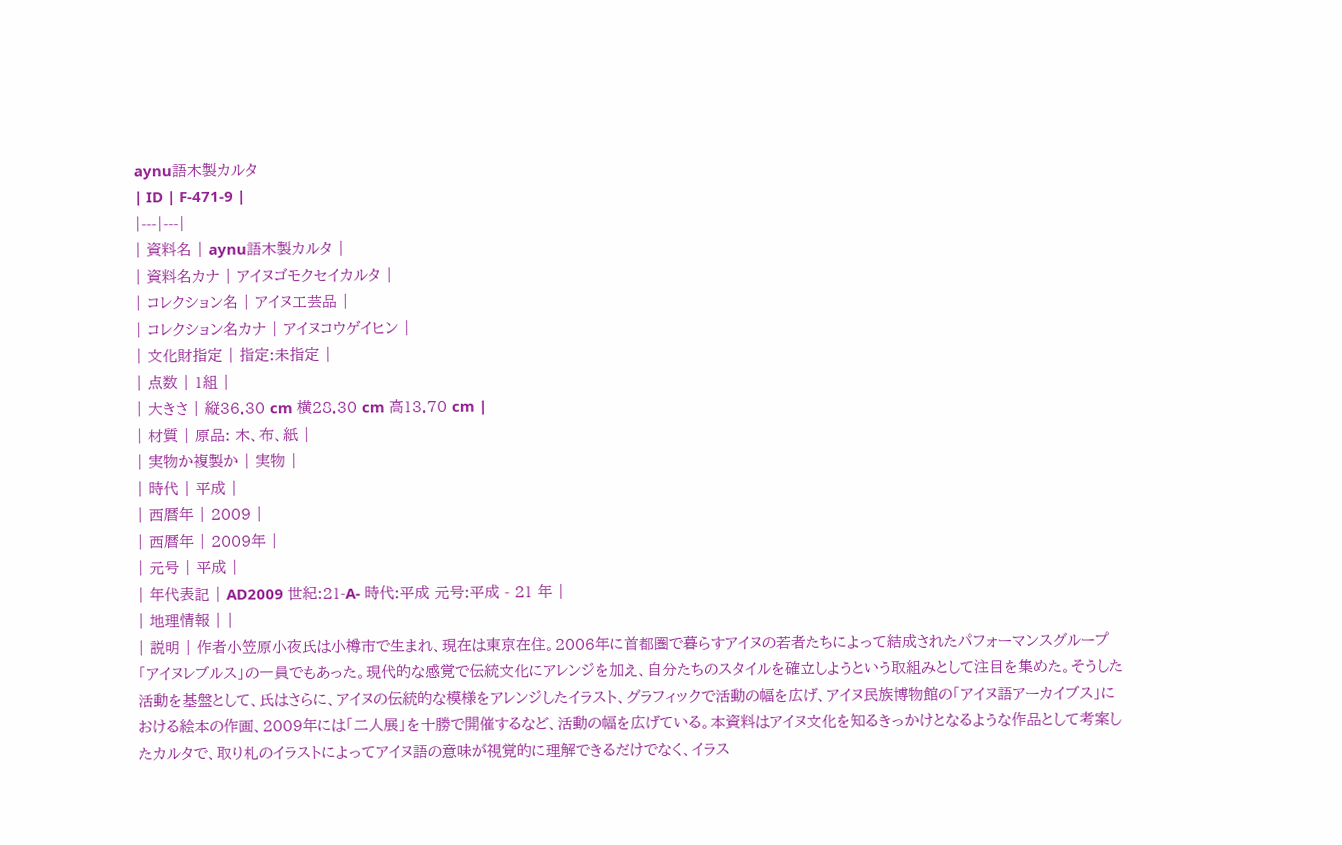aynu語木製カルタ
| ID | F-471-9 |
|---|---|
| 資料名 | aynu語木製カルタ |
| 資料名カナ | アイヌゴモクセイカルタ |
| コレクション名 | アイヌ工芸品 |
| コレクション名カナ | アイヌコウゲイヒン |
| 文化財指定 | 指定:未指定 |
| 点数 | 1組 |
| 大きさ | 縦36.30 cm 横28.30 cm 高13.70 cm |
| 材質 | 原品: 木、布、紙 |
| 実物か複製か | 実物 |
| 時代 | 平成 |
| 西暦年 | 2009 |
| 西暦年 | 2009年 |
| 元号 | 平成 |
| 年代表記 | AD2009 世紀:21-A- 時代:平成 元号:平成 - 21 年 |
| 地理情報 | |
| 説明 | 作者小笠原小夜氏は小樽市で生まれ、現在は東京在住。2006年に首都圏で暮らすアイヌの若者たちによって結成されたパフォーマンスグループ「アイヌレブルス」の一員でもあった。現代的な感覚で伝統文化にアレンジを加え、自分たちのスタイルを確立しようという取組みとして注目を集めた。そうした活動を基盤として、氏はさらに、アイヌの伝統的な模様をアレンジしたイラスト、グラフィックで活動の幅を広げ、アイヌ民族博物館の「アイヌ語アーカイブス」における絵本の作画、2009年には「二人展」を十勝で開催するなど、活動の幅を広げている。本資料はアイヌ文化を知るきっかけとなるような作品として考案したカルタで、取り札のイラストによってアイヌ語の意味が視覚的に理解できるだけでなく、イラス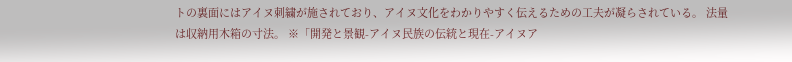トの裏面にはアイヌ刺繍が施されており、アイヌ文化をわかりやすく伝えるための工夫が凝らされている。 法量は収納用木箱の寸法。 ※「開発と景観-アイヌ民族の伝統と現在-アイヌア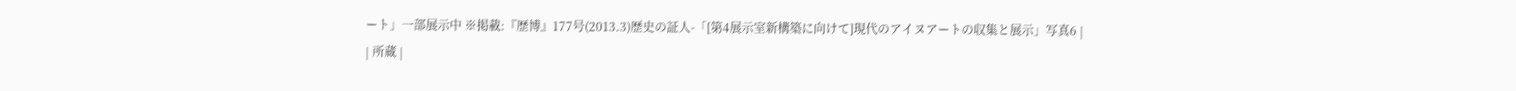ート」一部展示中 ※掲載:『歴博』177号(2013.3)歴史の証人-「[第4展示室新構築に向けて]現代のアイヌアートの収集と展示」写真6 |
| 所蔵 |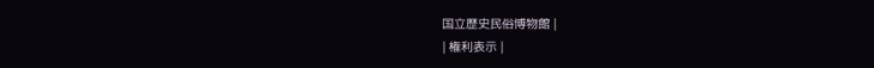国立歴史民俗博物館 |
| 権利表示 |